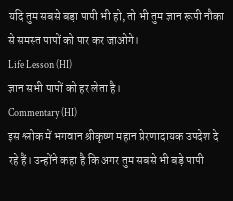यदि तुम सबसे बड़ा पापी भी हो, तो भी तुम ज्ञान रूपी नौका से समस्त पापों को पार कर जाओगे।
Life Lesson (HI)
ज्ञान सभी पापों को हर लेता है।
Commentary (HI)
इस श्लोक में भगवान श्रीकृष्ण महान प्रेरणादायक उपदेश दे रहे हैं। उन्होंने कहा है कि अगर तुम सबसे भी बड़े पापी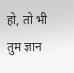हो, तो भी तुम ज्ञान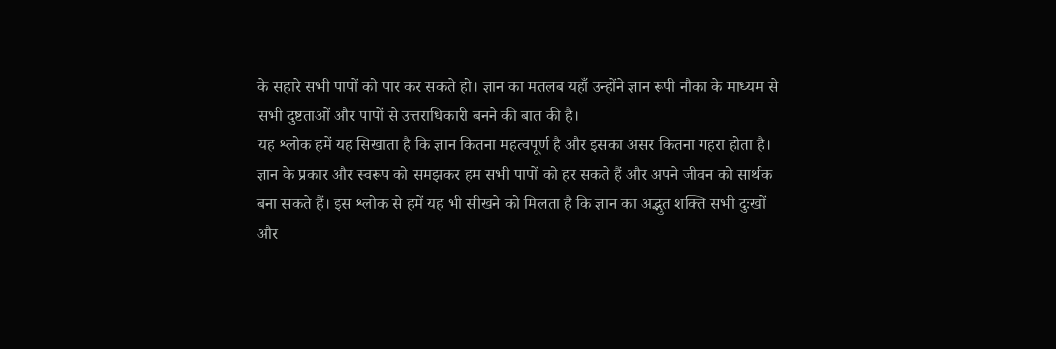के सहारे सभी पापों को पार कर सकते हो। ज्ञान का मतलब यहाँ उन्होंने ज्ञान रूपी नौका के माध्यम से सभी दुष्टताओं और पापों से उत्तराधिकारी बनने की बात की है।
यह श्लोक हमें यह सिखाता है कि ज्ञान कितना महत्वपूर्ण है और इसका असर कितना गहरा होता है। ज्ञान के प्रकार और स्वरूप को समझकर हम सभी पापों को हर सकते हैं और अपने जीवन को सार्थक बना सकते हैं। इस श्लोक से हमें यह भी सीखने को मिलता है कि ज्ञान का अद्भुत शक्ति सभी दुःखों और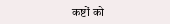कष्टों को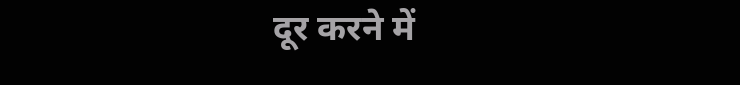दूर करने में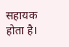सहायक होता है।